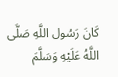كَانَ رَسُول اللَّهِ صَلَّى اللَّهُ عَلَيْهِ وَسَلَّمَ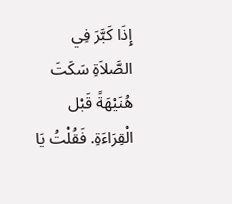إِذَا كَبَّرَ فِي الصَّلاَةِ سَكَتَ هُنَيْهَةً قَبْل الْقِرَاءَةِ. فَقُلْتُ يَا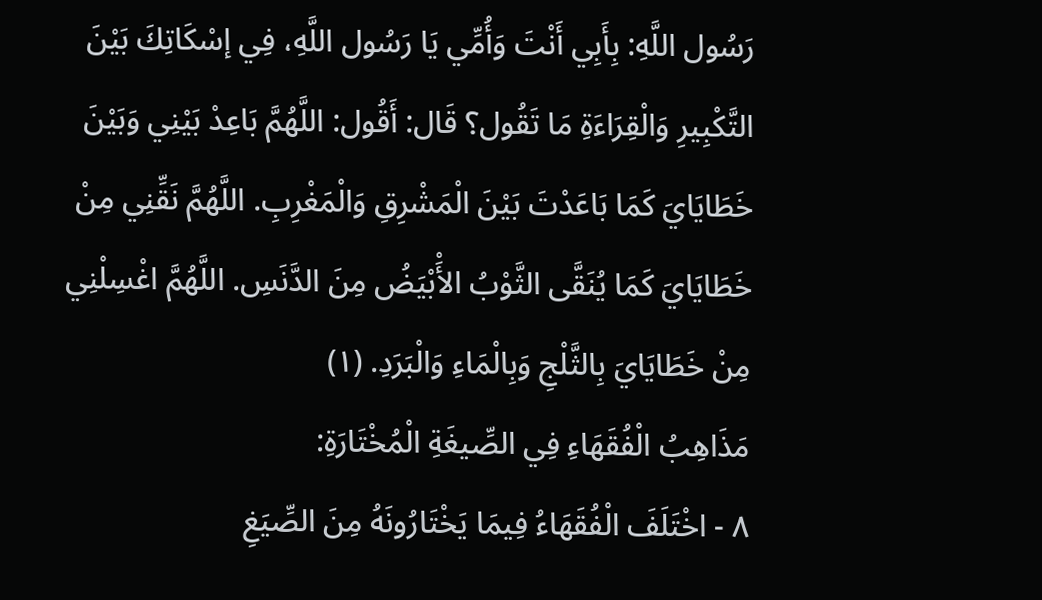رَسُول اللَّهِ: بِأَبِي أَنْتَ وَأُمِّي يَا رَسُول اللَّهِ، فِي إسْكَاتِكَ بَيْنَ التَّكْبِيرِ وَالْقِرَاءَةِ مَا تَقُول؟ قَال: أَقُول: اللَّهُمَّ بَاعِدْ بَيْنِي وَبَيْنَ خَطَايَايَ كَمَا بَاعَدْتَ بَيْنَ الْمَشْرِقِ وَالْمَغْرِبِ. اللَّهُمَّ نَقِّنِي مِنْ خَطَايَايَ كَمَا يُنَقَّى الثَّوْبُ الأَْبْيَضُ مِنَ الدَّنَسِ. اللَّهُمَّ اغْسِلْنِي مِنْ خَطَايَايَ بِالثَّلْجِ وَبِالْمَاءِ وَالْبَرَدِ. (١)
مَذَاهِبُ الْفُقَهَاءِ فِي الصِّيغَةِ الْمُخْتَارَةِ:
٨ - اخْتَلَفَ الْفُقَهَاءُ فِيمَا يَخْتَارُونَهُ مِنَ الصِّيَغِ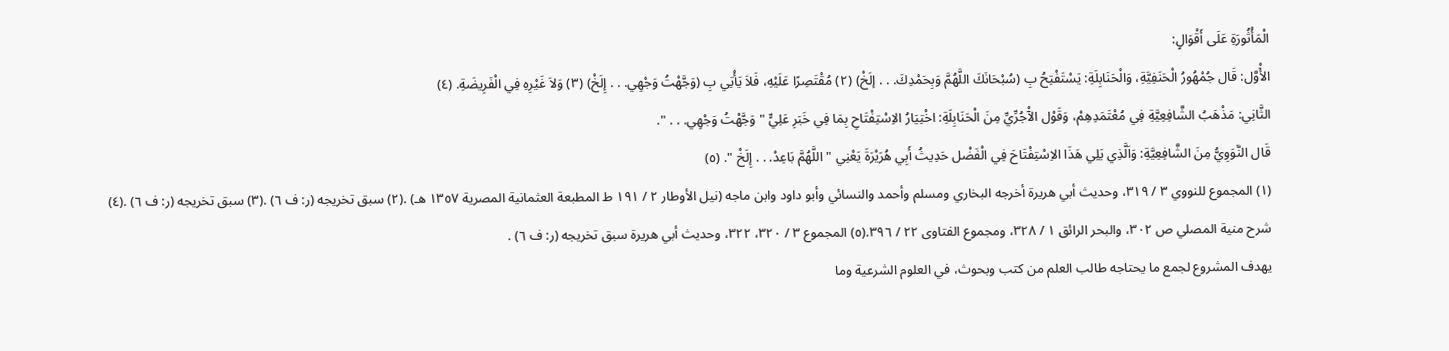الْمَأْثُورَةِ عَلَى أَقْوَالٍ:
الأَْوَّل: قَال جُمْهُورُ الْحَنَفِيَّةِ، وَالْحَنَابِلَةِ: يَسْتَفْتِحُ بِ (سُبْحَانَكَ اللَّهُمَّ وَبِحَمْدِكَ. . . إلَخْ) (٢) مُقْتَصِرًا عَلَيْهِ، فَلاَ يَأْتِي بِ (وَجَّهْتُ وَجْهِي. . . إِلَخْ) (٣) وَلاَ غَيْرِهِ فِي الْفَرِيضَةِ. (٤)
الثَّانِي: مَذْهَبُ الشَّافِعِيَّةِ فِي مُعْتَمَدِهِمْ، وَقَوْل الآْجُرِّيِّ مِنَ الْحَنَابِلَةِ: اخْتِيَارُ الاِسْتِفْتَاحِ بِمَا فِي خَبَرِ عَلِيٍّ " وَجَّهْتُ وَجْهِي. . . ".
قَال النَّوَوِيُّ مِنَ الشَّافِعِيَّةِ: وَاَلَّذِي يَلِي هَذَا الاِسْتِفْتَاحَ فِي الْفَضْل حَدِيثُ أَبِي هُرَيْرَةَ يَعْنِي " اللَّهُمَّ بَاعِدْ. . . إِلَخْ ". (٥)
(١) المجموع للنووي ٣ / ٣١٩، وحديث أبي هريرة أخرجه البخاري ومسلم وأحمد والنسائي وأبو داود وابن ماجه (نيل الأوطار ٢ / ١٩١ ط المطبعة العثمانية المصرية ١٣٥٧ هـ) .(٢) سبق تخريجه (ر: ف ٦) .(٣) سبق تخريجه (ر: ف ٦) .(٤) شرح منية المصلي ص ٣٠٢، والبحر الرائق ١ / ٣٢٨، ومجموع الفتاوى ٢٢ / ٣٩٦.(٥) المجموع ٣ / ٣٢٠، ٣٢٢، وحديث أبي هريرة سبق تخريجه (ر: ف ٦) .
يهدف المشروع لجمع ما يحتاجه طالب العلم من كتب وبحوث، في العلوم الشرعية وما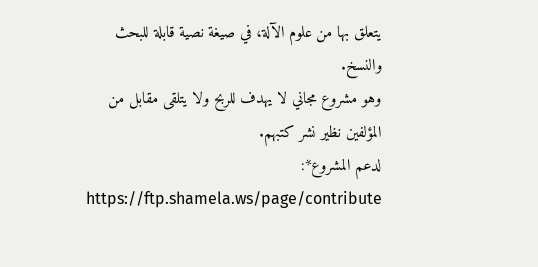يتعلق بها من علوم الآلة، في صيغة نصية قابلة للبحث والنسخ.
وهو مشروع مجاني لا يهدف للربح ولا يتلقى مقابل من المؤلفين نظير نشر كتبهم.
لدعم المشروع*: https://ftp.shamela.ws/page/contribute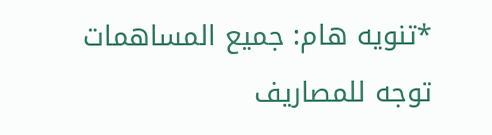*تنويه هام: جميع المساهمات توجه للمصاريف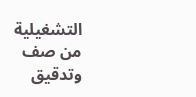التشغيلية من صف وتدقيق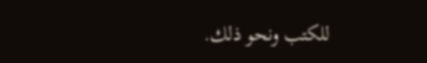للكتب ونحو ذلك.